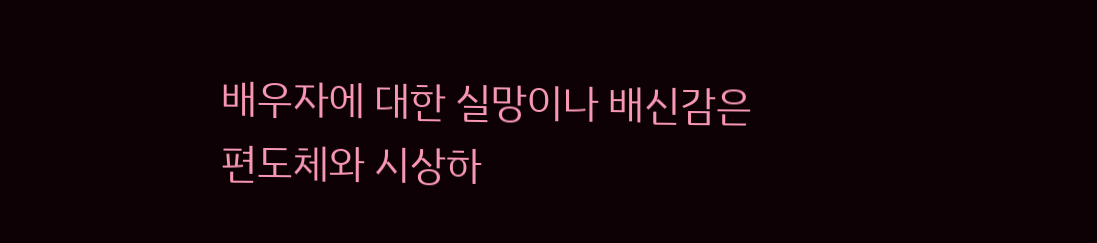배우자에 대한 실망이나 배신감은 편도체와 시상하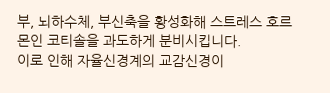부, 뇌하수체, 부신축을 황성화해 스트레스 호르몬인 코티솔을 과도하게 분비시킵니다.
이로 인해 자율신경계의 교감신경이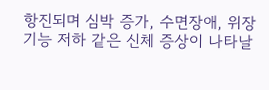항진되며 심박 증가, 수면장애, 위장 기능 저하 같은 신체 증상이 나타날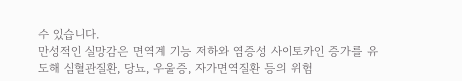수 있습니다.
만성적인 실망감은 면역계 기능 저하와 염증성 사이토카인 증가를 유도해 심혈관질환, 당뇨, 우울증, 자가면역질환 등의 위험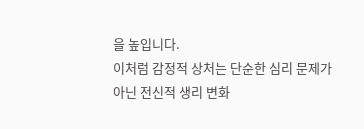을 높입니다.
이처럼 감정적 상처는 단순한 심리 문제가 아닌 전신적 생리 변화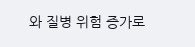와 질병 위험 증가로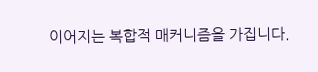이어지는 복합적 매커니즘을 가집니다.